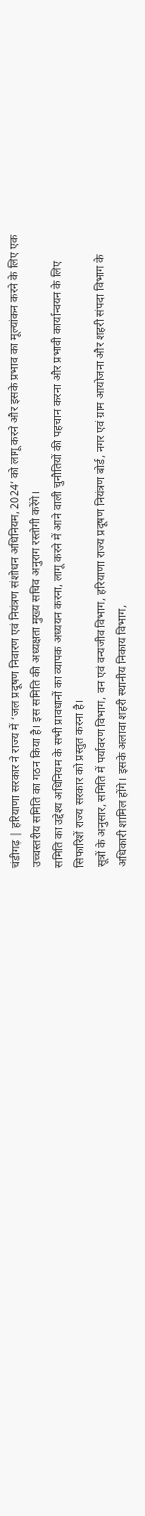चंडीगढ़ | हरियाणा सरकार ने राज्य में ‘जल प्रदूषण निवारण एवं नियंत्रण संशोधन अधिनियम, 2024’ को लागू करने और इसके प्रभाव का मूल्यांकन करने के लिए एक उच्चस्तरीय समिति का गठन किया है। इस समिति की अध्यक्षता मुख्य सचिव अनुराग रस्तोगी करेंगे।
समिति का उद्देश्य अधिनियम के सभी प्रावधानों का व्यापक अध्ययन करना, लागू करने में आने वाली चुनौतियों की पहचान करना और प्रभावी कार्यान्वयन के लिए सिफारिशें राज्य सरकार को प्रस्तुत करना है।
सूत्रों के अनुसार, समिति में पर्यावरण विभाग, वन एवं वन्यजीव विभाग, हरियाणा राज्य प्रदूषण नियंत्रण बोर्ड, नगर एवं ग्राम आयोजना और शहरी संपदा विभाग के अधिकारी शामिल होंगे। इसके अलावा शहरी स्थानीय निकाय विभाग,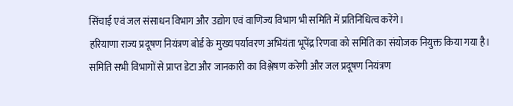सिंचाई एवं जल संसाधन विभाग और उद्योग एवं वाणिज्य विभाग भी समिति में प्रतिनिधित्व करेंगे।
हरियाणा राज्य प्रदूषण नियंत्रण बोर्ड के मुख्य पर्यावरण अभियंता भूपेंद्र रिणवा को समिति का संयोजक नियुक्त किया गया है। समिति सभी विभागों से प्राप्त डेटा और जानकारी का विश्लेषण करेगी और जल प्रदूषण नियंत्रण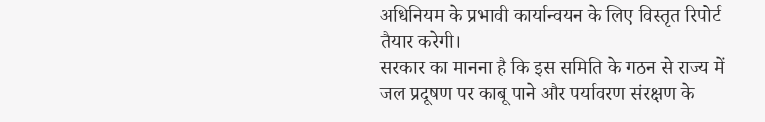अधिनियम के प्रभावी कार्यान्वयन के लिए विस्तृत रिपोर्ट तैयार करेगी।
सरकार का मानना है कि इस समिति के गठन से राज्य में जल प्रदूषण पर काबू पाने और पर्यावरण संरक्षण के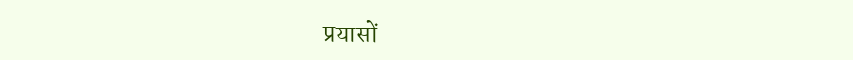प्रयासों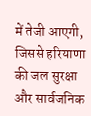में तेजी आएगी, जिससे हरियाणा की जल सुरक्षा और सार्वजनिक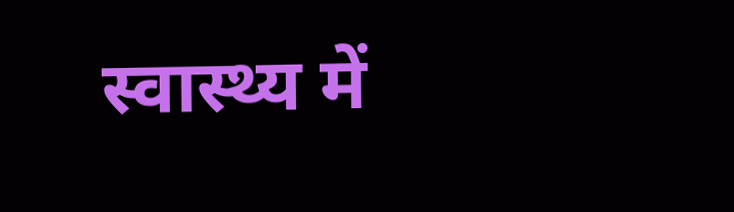स्वास्थ्य में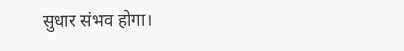सुधार संभव होगा।